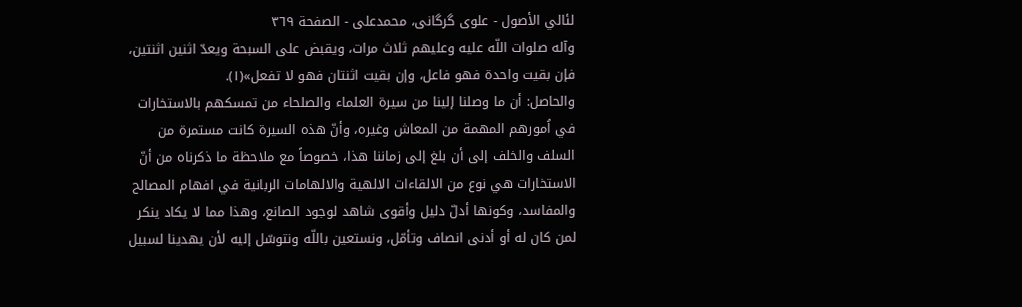لئالي الأصول - علوی گرگانی، محمدعلی - الصفحة ٣٦٩
وآله صلوات اللّه عليه وعليهم ثلاث مرات، ويقبض على السبحة ويعدّ اثنين اثنتين، فإن بقيت واحدة فهو فاعل، وإن بقيت اثنتان فهو لا تفعل»(١).
والحاصل: أن ما وصلنا إلينا من سيرة العلماء والصلحاء من تمسكهم بالاستخارات في اُمورهم المهمة من المعاش وغيره، وأنّ هذه السيرة كانت مستمرة من السلف والخلف إلى أن بلغ إلى زماننا هذا، خصوصاً مع ملاحظة ما ذكرناه من أنّ الاستخارات هي نوع من الالقاءات الالهية والالهامات الربانية في افهام المصالح والمفاسد، وكونها أدلّ دليل وأقوى شاهد لوجود الصانع، وهذا مما لا يكاد ينكر لمن كان له أو أدنى انصاف وتأمّل، ونستعين باللّه ونتوسّل إليه لأن يهدينا لسبيل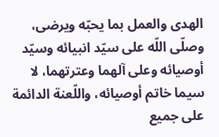الهدى والعمل بما يحبّه ويرضى، وصلّى اللّه على سيّد انبيائه وسيّد أوصيائه وعلى آلهما وعترتهما، لا سيما خاتم أوصيائه، واللّعنة الدائمة على جميع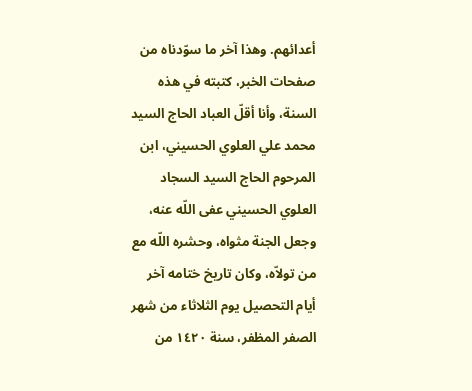أعدائهم. وهذا آخر ما سوّدناه من صفحات الخبر، كتبته في هذه السنة، وأنا أقلّ العباد الحاج السيد محمد علي العلوي الحسيني، ابن المرحوم الحاج السيد السجاد العلوي الحسيني عفى اللّه عنه، وجعل الجنة مثواه، وحشره اللّه مع من تولاّه، وكان تاريخ ختامه آخر أيام التحصيل يوم الثلاثاء من شهر الصفر المظفر، سنة ١٤٢٠ من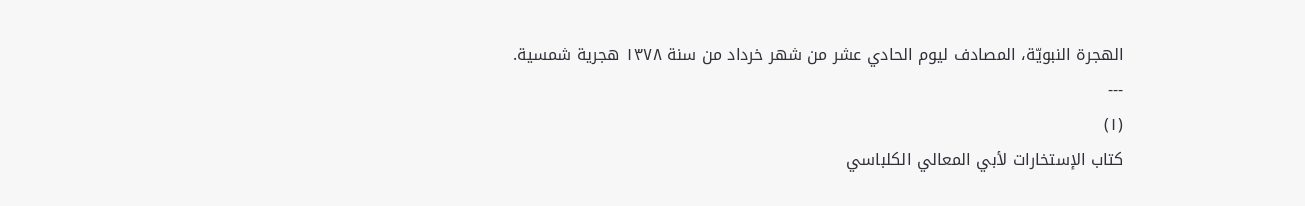الهجرة النبويّة، المصادف ليوم الحادي عشر من شهر خرداد من سنة ١٣٧٨ هجرية شمسية.
---
(١)
كتاب الإستخارات لأبي المعالي الكلباسي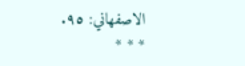الاصفهاني: ٩٥.
* * *